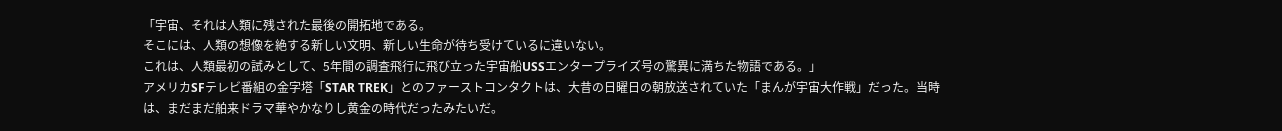「宇宙、それは人類に残された最後の開拓地である。
そこには、人類の想像を絶する新しい文明、新しい生命が待ち受けているに違いない。
これは、人類最初の試みとして、5年間の調査飛行に飛び立った宇宙船USSエンタープライズ号の驚異に満ちた物語である。」
アメリカSFテレビ番組の金字塔「STAR TREK」とのファーストコンタクトは、大昔の日曜日の朝放送されていた「まんが宇宙大作戦」だった。当時は、まだまだ舶来ドラマ華やかなりし黄金の時代だったみたいだ。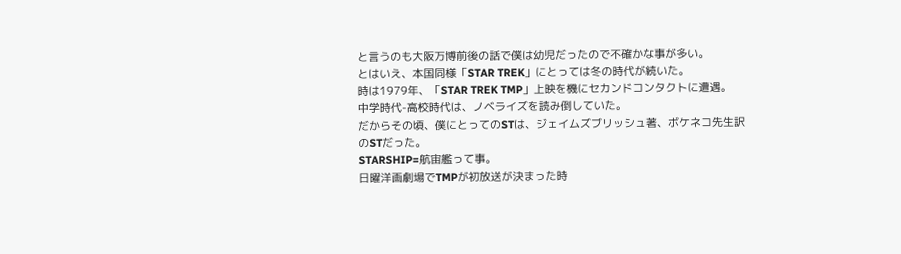と言うのも大阪万博前後の話で僕は幼児だったので不確かな事が多い。
とはいえ、本国同様「STAR TREK」にとっては冬の時代が続いた。
時は1979年、「STAR TREK TMP」上映を機にセカンドコンタクトに遭遇。
中学時代-高校時代は、ノベライズを読み倒していた。
だからその頃、僕にとってのSTは、ジェイムズブリッシュ著、ボケネコ先生訳のSTだった。
STARSHIP=航宙艦って事。
日曜洋画劇場でTMPが初放送が決まった時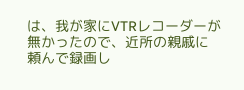は、我が家にVTRレコーダーが無かったので、近所の親戚に頼んで録画し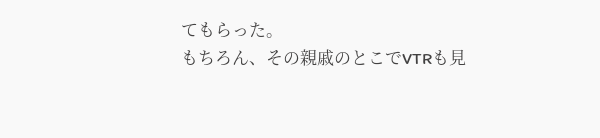てもらった。
もちろん、その親戚のとこでVTRも見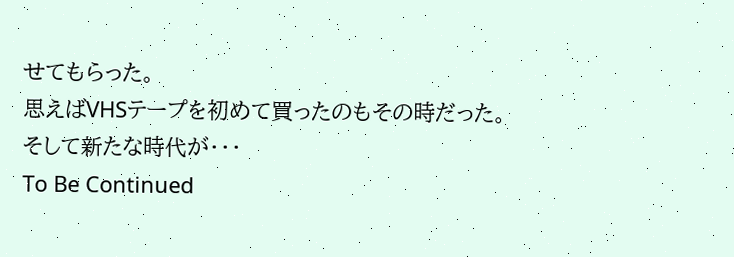せてもらった。
思えばVHSテープを初めて買ったのもその時だった。
そして新たな時代が・・・
To Be Continued